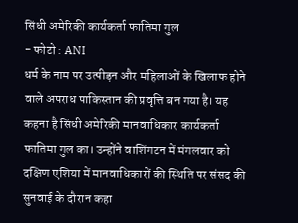सिंधी अमेरिकी कार्यकर्ता फातिमा गुल
- फोटो : ANI
धर्म के नाम पर उत्पीड़न और महिलाओं के खिलाफ होने वाले अपराध पाकिस्तान की प्रवृत्ति बन गया है। यह कहना है सिंधी अमेरिकी मानवाधिकार कार्यकर्ता फातिमा गुल का। उन्होंने वाशिंगटन में मंगलवार को दक्षिण एशिया में मानवाधिकारों की स्थिति पर संसद की सुनवाई के दौरान कहा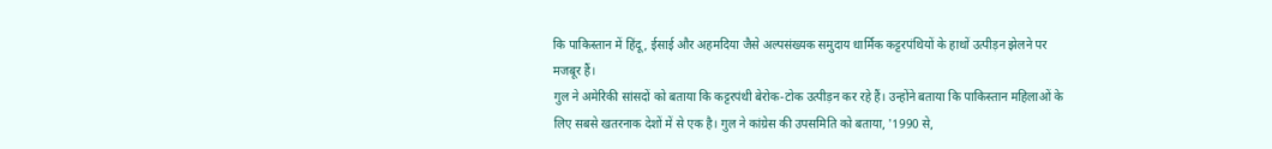कि पाकिस्तान में हिंदू, ईसाई और अहमदिया जैसे अल्पसंख्यक समुदाय धार्मिक कट्टरपंथियों के हाथों उत्पीड़न झेलने पर मजबूर हैं।
गुल ने अमेरिकी सांसदों को बताया कि कट्टरपंथी बेरोक-टोक उत्पीड़न कर रहे हैं। उन्होंने बताया कि पाकिस्तान महिलाओं के लिए सबसे खतरनाक देशों में से एक है। गुल ने कांग्रेस की उपसमिति को बताया, '1990 से,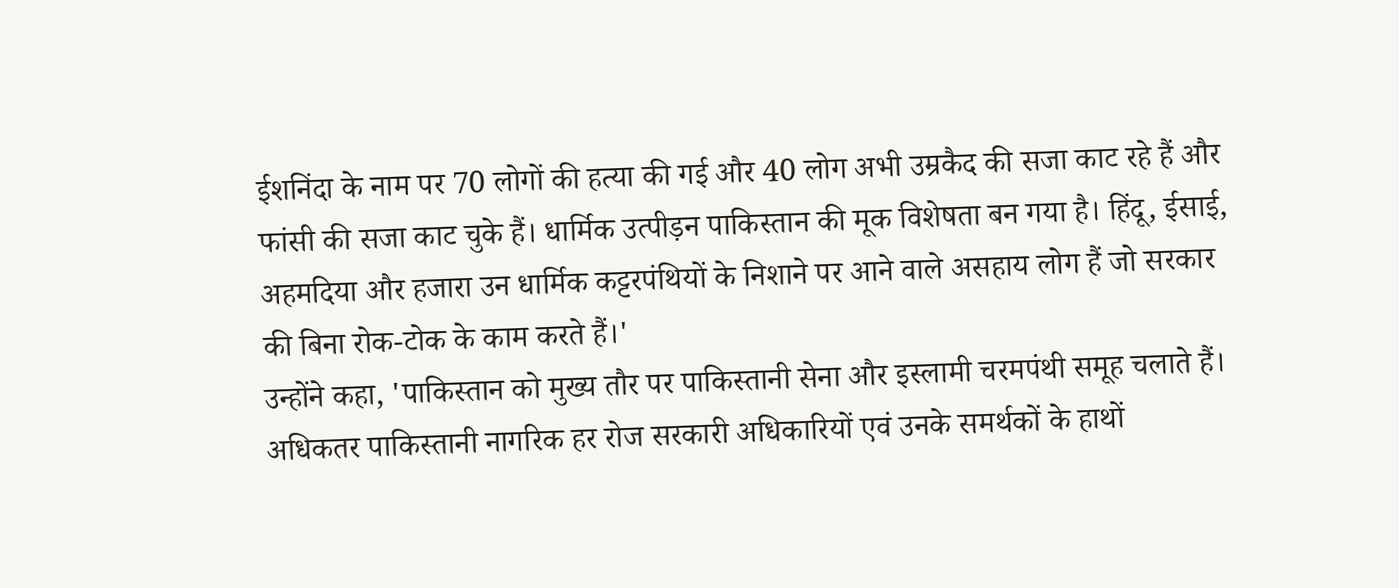ईशनिंदा के नाम पर 70 लोगों की हत्या की गई और 40 लोग अभी उम्रकैद की सजा काट रहे हैं और फांसी की सजा काट चुके हैं। धार्मिक उत्पीड़न पाकिस्तान की मूक विशेषता बन गया है। हिंदू, ईसाई, अहमदिया और हजारा उन धार्मिक कट्टरपंथियों के निशाने पर आने वाले असहाय लोग हैं जो सरकार की बिना रोक-टोक के काम करते हैं।'
उन्होंने कहा, 'पाकिस्तान को मुख्य तौर पर पाकिस्तानी सेना और इस्लामी चरमपंथी समूह चलाते हैं। अधिकतर पाकिस्तानी नागरिक हर रोज सरकारी अधिकारियों एवं उनके समर्थकों के हाथों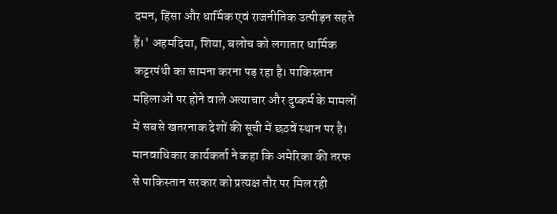दमन, हिंसा और धार्मिक एवं राजनीतिक उत्पीड़न सहते हैं।' अहमदिया, शिया, बलोच को लगातार धार्मिक कट्टरपंथी का सामना करना पड़ रहा है। पाकिस्तान महिलाओं पर होने वाले अत्याचार और दुष्कर्म के मामलों में सबसे खतरनाक देशों की सूची में छठवें स्थान पर है।
मानवाधिकार कार्यकर्ता ने कहा कि अमेरिका की तरफ से पाकिस्तान सरकार को प्रत्यक्ष तौर पर मिल रही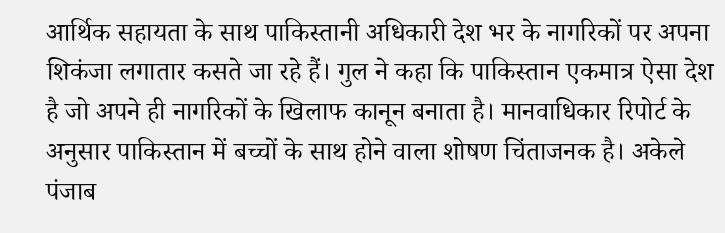आर्थिक सहायता के साथ पाकिस्तानी अधिकारी देश भर के नागरिकों पर अपना शिकंजा लगातार कसते जा रहे हैं। गुल ने कहा कि पाकिस्तान एकमात्र ऐसा देश है जो अपने ही नागरिकों के खिलाफ कानून बनाता है। मानवाधिकार रिपोर्ट के अनुसार पाकिस्तान में बच्चों के साथ होने वाला शोषण चिंताजनक है। अकेले पंजाब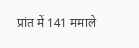प्रांत में 141 ममाले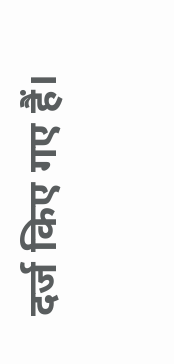दर्ज किए गए हैं।